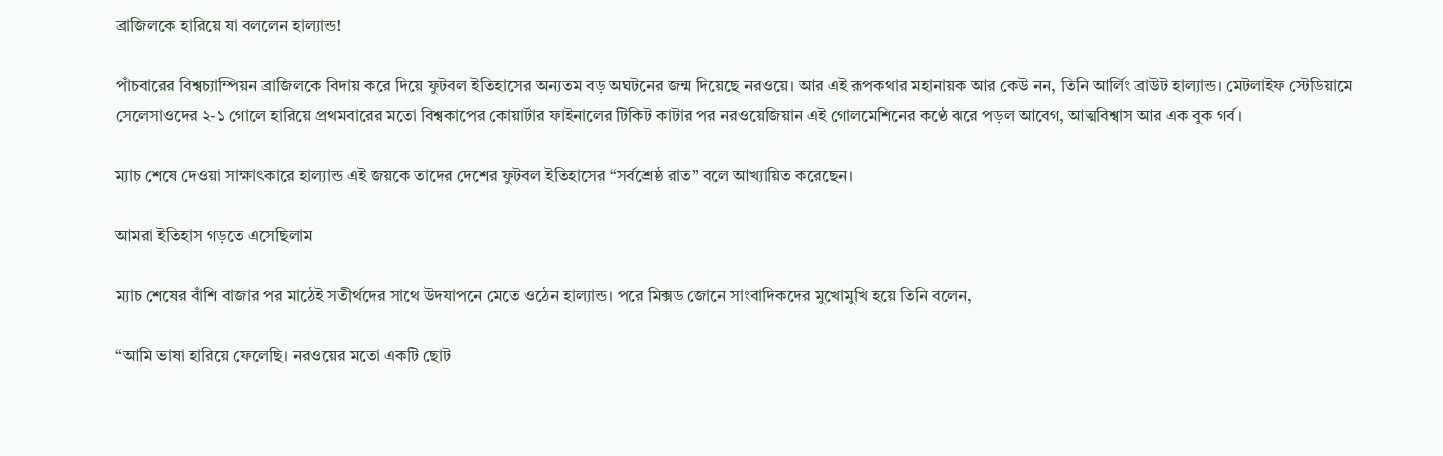ব্রাজিলকে হারিয়ে যা বললেন হাল্যান্ড!

পাঁচবারের বিশ্বচ্যাম্পিয়ন ব্রাজিলকে বিদায় করে দিয়ে ফুটবল ইতিহাসের অন্যতম বড় অঘটনের জন্ম দিয়েছে নরওয়ে। আর এই রূপকথার মহানায়ক আর কেউ নন, তিনি আর্লিং ব্রাউট হাল্যান্ড। মেটলাইফ স্টেডিয়ামে সেলেসাওদের ২-১ গোলে হারিয়ে প্রথমবারের মতো বিশ্বকাপের কোয়ার্টার ফাইনালের টিকিট কাটার পর নরওয়েজিয়ান এই গোলমেশিনের কণ্ঠে ঝরে পড়ল আবেগ, আত্মবিশ্বাস আর এক বুক গর্ব।

ম্যাচ শেষে দেওয়া সাক্ষাৎকারে হাল্যান্ড এই জয়কে তাদের দেশের ফুটবল ইতিহাসের “সর্বশ্রেষ্ঠ রাত” বলে আখ্যায়িত করেছেন।

আমরা ইতিহাস গড়তে এসেছিলাম

ম্যাচ শেষের বাঁশি বাজার পর মাঠেই সতীর্থদের সাথে উদযাপনে মেতে ওঠেন হাল্যান্ড। পরে মিক্সড জোনে সাংবাদিকদের মুখোমুখি হয়ে তিনি বলেন,

“আমি ভাষা হারিয়ে ফেলেছি। নরওয়ের মতো একটি ছোট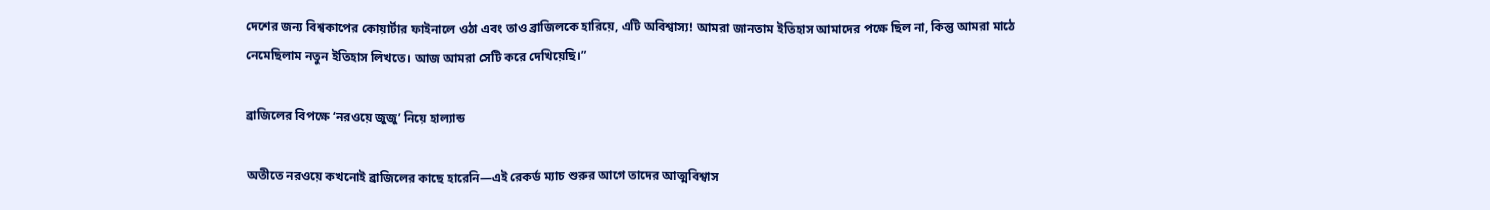দেশের জন্য বিশ্বকাপের কোয়ার্টার ফাইনালে ওঠা এবং তাও ব্রাজিলকে হারিয়ে, এটি অবিশ্বাস্য! আমরা জানতাম ইতিহাস আমাদের পক্ষে ছিল না, কিন্তু আমরা মাঠে নেমেছিলাম নতুন ইতিহাস লিখতে। আজ আমরা সেটি করে দেখিয়েছি।”

ব্রাজিলের বিপক্ষে ‘নরওয়ে জুজু’ নিয়ে হাল্যান্ড

অতীতে নরওয়ে কখনোই ব্রাজিলের কাছে হারেনি—এই রেকর্ড ম্যাচ শুরুর আগে তাদের আত্মবিশ্বাস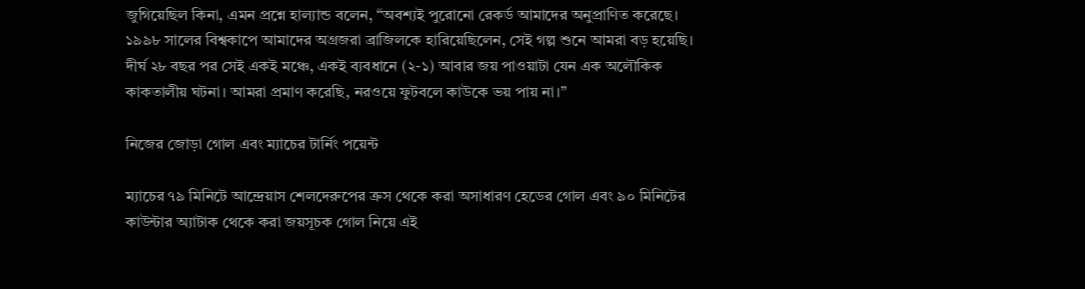জুগিয়েছিল কিনা, এমন প্রশ্নে হাল্যান্ড বলেন, “অবশ্যই পুরোনো রেকর্ড আমাদের অনুপ্রাণিত করেছে। ১৯৯৮ সালের বিশ্বকাপে আমাদের অগ্রজরা ব্রাজিলকে হারিয়েছিলেন, সেই গল্প শুনে আমরা বড় হয়েছি। দীর্ঘ ২৮ বছর পর সেই একই মঞ্চে, একই ব্যবধানে (২-১) আবার জয় পাওয়াটা যেন এক অলৌকিক কাকতালীয় ঘটনা। আমরা প্রমাণ করেছি, নরওয়ে ফুটবলে কাউকে ভয় পায় না।”

নিজের জোড়া গোল এবং ম্যাচের টার্নিং পয়েন্ট

ম্যাচের ৭৯ মিনিটে আন্দ্রেয়াস শেলদেরুপের ক্রস থেকে করা অসাধারণ হেডের গোল এবং ৯০ মিনিটের কাউন্টার অ্যাটাক থেকে করা জয়সূচক গোল নিয়ে এই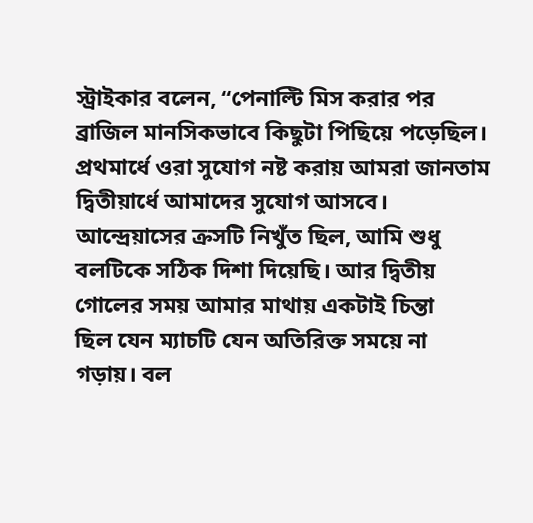স্ট্রাইকার বলেন, “পেনাল্টি মিস করার পর ব্রাজিল মানসিকভাবে কিছুটা পিছিয়ে পড়েছিল। প্রথমার্ধে ওরা সুযোগ নষ্ট করায় আমরা জানতাম দ্বিতীয়ার্ধে আমাদের সুযোগ আসবে। আন্দ্রেয়াসের ক্রসটি নিখুঁত ছিল, আমি শুধু বলটিকে সঠিক দিশা দিয়েছি। আর দ্বিতীয় গোলের সময় আমার মাথায় একটাই চিন্তা ছিল ‍যেন ম্যাচটি যেন অতিরিক্ত সময়ে না গড়ায়। বল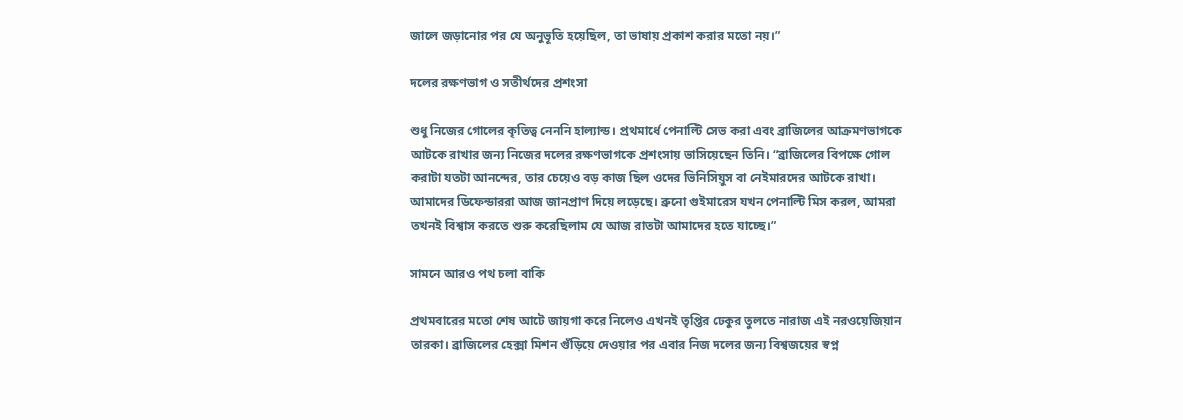জালে জড়ানোর পর যে অনুভূতি হয়েছিল, তা ভাষায় প্রকাশ করার মতো নয়।”

দলের রক্ষণভাগ ও সতীর্থদের প্রশংসা

শুধু নিজের গোলের কৃতিত্ব নেননি হাল্যান্ড। প্রথমার্ধে পেনাল্টি সেভ করা এবং ব্রাজিলের আক্রমণভাগকে আটকে রাখার জন্য নিজের দলের রক্ষণভাগকে প্রশংসায় ভাসিয়েছেন তিনি। “ব্রাজিলের বিপক্ষে গোল করাটা যতটা আনন্দের, তার চেয়েও বড় কাজ ছিল ওদের ভিনিসিয়ুস বা নেইমারদের আটকে রাখা। আমাদের ডিফেন্ডাররা আজ জানপ্রাণ দিয়ে লড়েছে। ব্রুনো গুইমারেস যখন পেনাল্টি মিস করল, আমরা তখনই বিশ্বাস করতে শুরু করেছিলাম যে আজ রাতটা আমাদের হতে যাচ্ছে।”

সামনে আরও পথ চলা বাকি

প্রথমবারের মতো শেষ আটে জায়গা করে নিলেও এখনই তৃপ্তির ঢেকুর তুলতে নারাজ এই নরওয়েজিয়ান তারকা। ব্রাজিলের হেক্সা মিশন গুঁড়িয়ে দেওয়ার পর এবার নিজ দলের জন্য বিশ্বজয়ের স্বপ্ন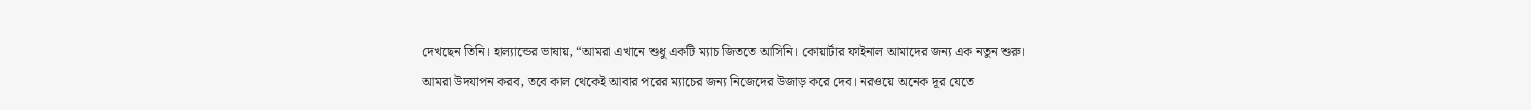দেখছেন তিনি। হাল্যান্ডের ভাষায়, “আমরা এখানে শুধু একটি ম্যাচ জিততে আসিনি। কোয়ার্টার ফাইনাল আমাদের জন্য এক নতুন শুরু। আমরা উদযাপন করব, তবে কাল থেকেই আবার পরের ম্যাচের জন্য নিজেদের উজাড় করে দেব। নরওয়ে অনেক দূর যেতে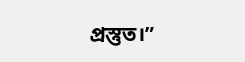প্রস্তুত।”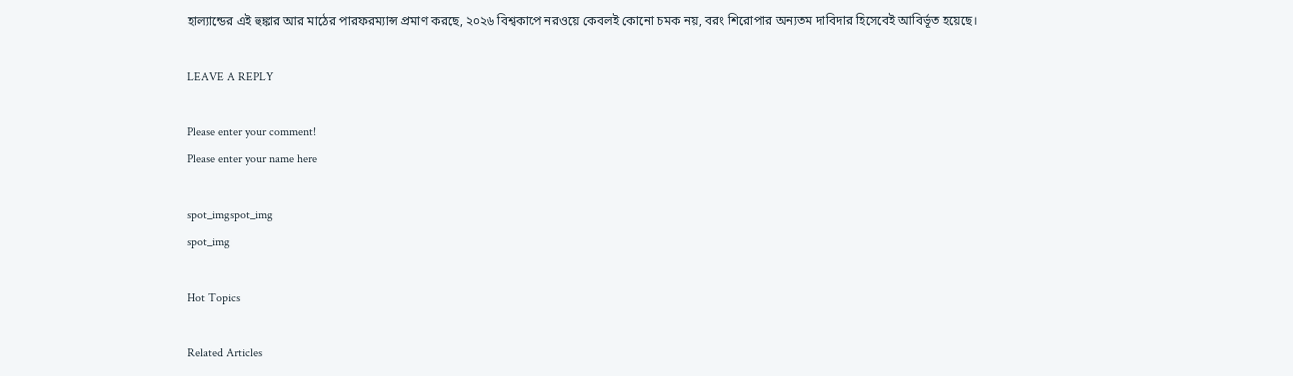হাল্যান্ডের এই হুঙ্কার আর মাঠের পারফরম্যান্স প্রমাণ করছে, ২০২৬ বিশ্বকাপে নরওয়ে কেবলই কোনো চমক নয়, বরং শিরোপার অন্যতম দাবিদার হিসেবেই আবির্ভূত হয়েছে।

LEAVE A REPLY

Please enter your comment!
Please enter your name here

spot_imgspot_img
spot_img

Hot Topics

Related Articles